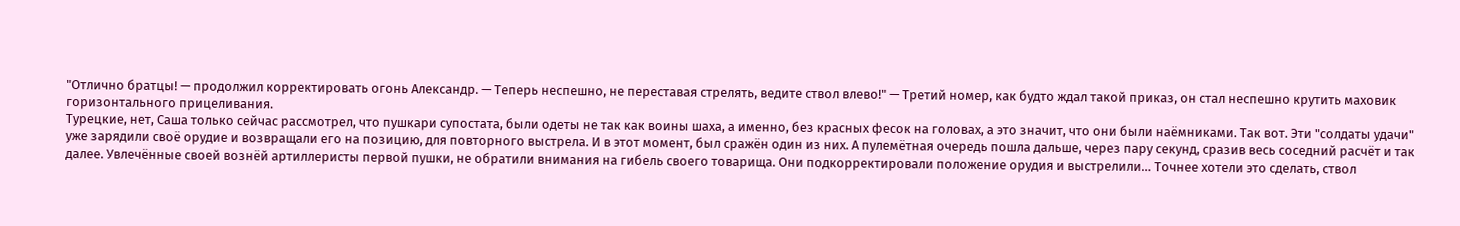"Отлично братцы! — продолжил корректировать огонь Александр. — Теперь неспешно, не переставая стрелять, ведите ствол влево!" — Третий номер, как будто ждал такой приказ, он стал неспешно крутить маховик горизонтального прицеливания.
Турецкие, нет, Саша только сейчас рассмотрел, что пушкари супостата, были одеты не так как воины шаха, а именно, без красных фесок на головах, а это значит, что они были наёмниками. Так вот. Эти "солдаты удачи" уже зарядили своё орудие и возвращали его на позицию, для повторного выстрела. И в этот момент, был сражён один из них. А пулемётная очередь пошла дальше, через пару секунд, сразив весь соседний расчёт и так далее. Увлечённые своей вознёй артиллеристы первой пушки, не обратили внимания на гибель своего товарища. Они подкорректировали положение орудия и выстрелили… Точнее хотели это сделать, ствол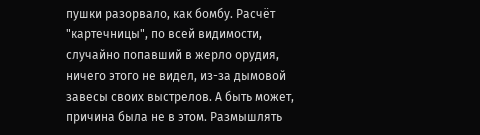пушки разорвало, как бомбу. Расчёт "картечницы", по всей видимости, случайно попавший в жерло орудия, ничего этого не видел, из-за дымовой завесы своих выстрелов. А быть может, причина была не в этом. Размышлять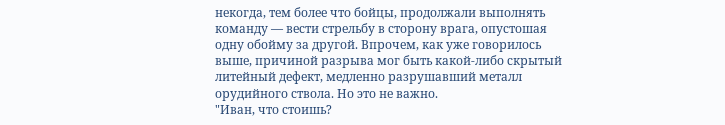некогда, тем более что бойцы, продолжали выполнять команду — вести стрельбу в сторону врага, опустошая одну обойму за другой. Впрочем, как уже говорилось выше, причиной разрыва мог быть какой-либо скрытый литейный дефект, медленно разрушавший металл орудийного ствола. Но это не важно.
"Иван, что стоишь?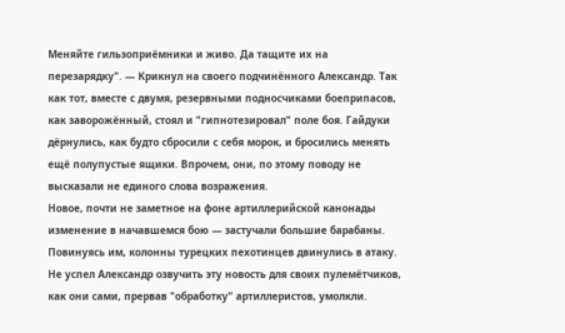Меняйте гильзоприёмники и живо. Да тащите их на перезарядку". — Крикнул на своего подчинённого Александр. Так как тот, вместе с двумя, резервными подносчиками боеприпасов, как заворожённый, стоял и "гипнотезировал" поле боя. Гайдуки дёрнулись, как будто сбросили с себя морок, и бросились менять ещё полупустые ящики. Впрочем, они, по этому поводу не высказали не единого слова возражения.
Новое, почти не заметное на фоне артиллерийской канонады изменение в начавшемся бою — застучали большие барабаны. Повинуясь им, колонны турецких пехотинцев двинулись в атаку. Не успел Александр озвучить эту новость для своих пулемётчиков, как они сами, прервав "обработку" артиллеристов, умолкли.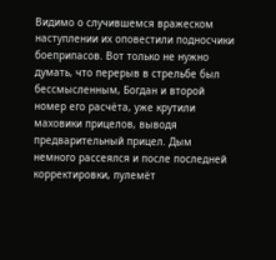Видимо о случившемся вражеском наступлении их оповестили подносчики боеприпасов. Вот только не нужно думать, что перерыв в стрельбе был бессмысленным, Богдан и второй номер его расчёта, уже крутили маховики прицелов, выводя предварительный прицел. Дым немного рассеялся и после последней корректировки, пулемёт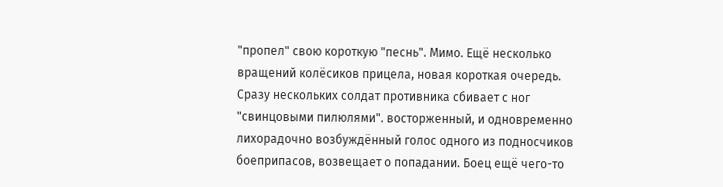"пропел" свою короткую "песнь". Мимо. Ещё несколько вращений колёсиков прицела, новая короткая очередь. Сразу нескольких солдат противника сбивает с ног "свинцовыми пилюлями". восторженный, и одновременно лихорадочно возбуждённый голос одного из подносчиков боеприпасов, возвещает о попадании. Боец ещё чего-то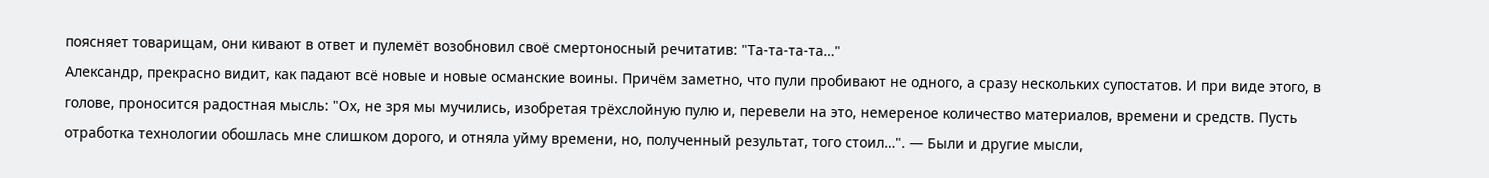поясняет товарищам, они кивают в ответ и пулемёт возобновил своё смертоносный речитатив: "Та-та-та-та…"
Александр, прекрасно видит, как падают всё новые и новые османские воины. Причём заметно, что пули пробивают не одного, а сразу нескольких супостатов. И при виде этого, в голове, проносится радостная мысль: "Ох, не зря мы мучились, изобретая трёхслойную пулю и, перевели на это, немереное количество материалов, времени и средств. Пусть отработка технологии обошлась мне слишком дорого, и отняла уйму времени, но, полученный результат, того стоил…". — Были и другие мысли,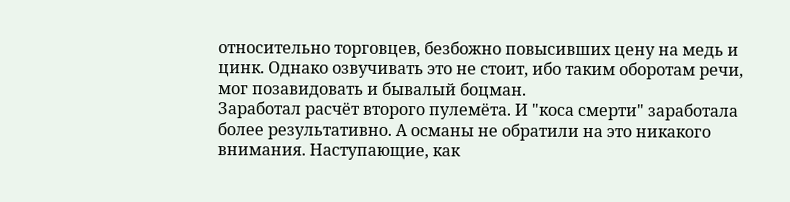относительно торговцев, безбожно повысивших цену на медь и цинк. Однако озвучивать это не стоит, ибо таким оборотам речи, мог позавидовать и бывалый боцман.
Заработал расчёт второго пулемёта. И "коса смерти" заработала более результативно. А османы не обратили на это никакого внимания. Наступающие, как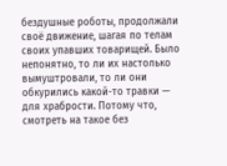бездушные роботы, продолжали своё движение, шагая по телам своих упавших товарищей. Было непонятно, то ли их настолько вымуштровали, то ли они обкурились какой-то травки — для храбрости. Потому что, смотреть на такое без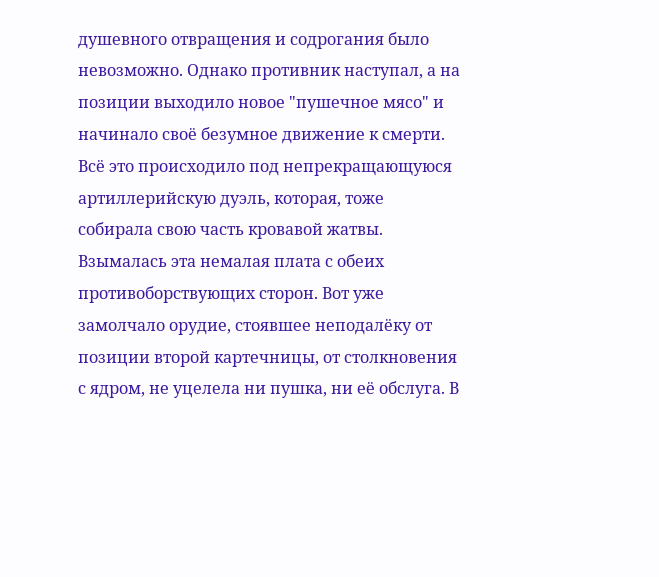душевного отвращения и содрогания было невозможно. Однако противник наступал, а на позиции выходило новое "пушечное мясо" и начинало своё безумное движение к смерти.
Всё это происходило под непрекращающуюся артиллерийскую дуэль, которая, тоже собирала свою часть кровавой жатвы. Взымалась эта немалая плата с обеих противоборствующих сторон. Вот уже замолчало орудие, стоявшее неподалёку от позиции второй картечницы, от столкновения с ядром, не уцелела ни пушка, ни её обслуга. В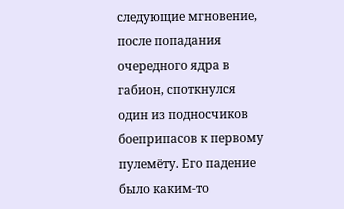следующие мгновение, после попадания очередного ядра в габион, споткнулся один из подносчиков боеприпасов к первому пулемёту. Его падение было каким-то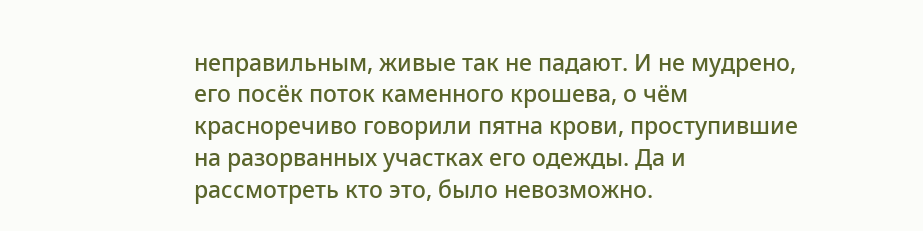неправильным, живые так не падают. И не мудрено, его посёк поток каменного крошева, о чём красноречиво говорили пятна крови, проступившие на разорванных участках его одежды. Да и рассмотреть кто это, было невозможно.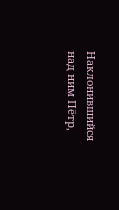Наклонившийся над ним Пётр,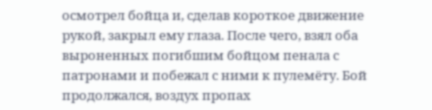осмотрел бойца и, сделав короткое движение рукой, закрыл ему глаза. После чего, взял оба выроненных погибшим бойцом пенала с патронами и побежал с ними к пулемёту. Бой продолжался, воздух пропах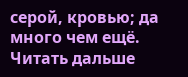серой, кровью; да много чем ещё.
Читать дальше